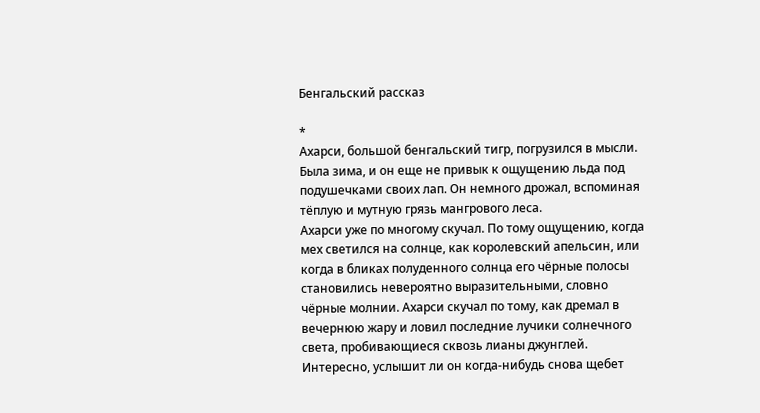Бенгальский рассказ

*
Ахарси, большой бенгальский тигр, погрузился в мысли. Была зима, и он еще не привык к ощущению льда под подушечками своих лап. Он немного дрожал, вспоминая тёплую и мутную грязь мангрового леса.
Ахарси уже по многому скучал. По тому ощущению, когда мех светился на солнце, как королевский апельсин, или когда в бликах полуденного солнца его чёрные полосы становились невероятно выразительными, словно чёрные молнии. Ахарси скучал по тому, как дремал в вечернюю жару и ловил последние лучики солнечного света, пробивающиеся сквозь лианы джунглей. Интересно, услышит ли он когда-нибудь снова щебет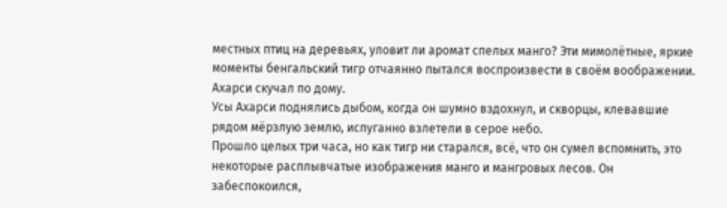местных птиц на деревьях, уловит ли аромат спелых манго? Эти мимолётные, яркие моменты бенгальский тигр отчаянно пытался воспроизвести в своём воображении. Ахарси скучал по дому.
Усы Ахарси поднялись дыбом, когда он шумно вздохнул, и скворцы, клевавшие рядом мёрзлую землю, испуганно взлетели в серое небо.
Прошло целых три часа, но как тигр ни старался, всё, что он сумел вспомнить, это некоторые расплывчатые изображения манго и мангровых лесов. Он забеспокоился,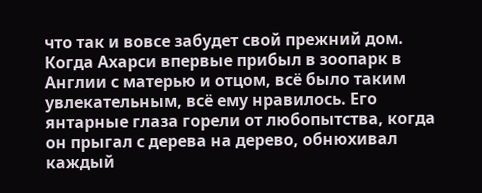что так и вовсе забудет свой прежний дом.
Когда Ахарси впервые прибыл в зоопарк в Англии с матерью и отцом, всё было таким увлекательным, всё ему нравилось. Его янтарные глаза горели от любопытства, когда он прыгал с дерева на дерево, обнюхивал каждый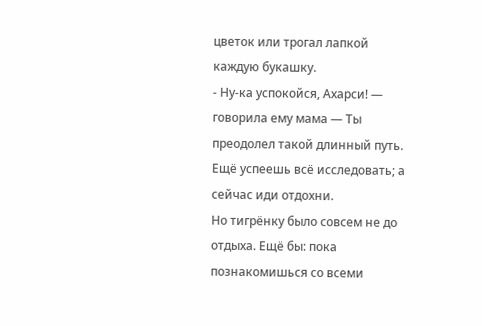цветок или трогал лапкой каждую букашку.
- Ну-ка успокойся, Ахарси! — говорила ему мама — Ты преодолел такой длинный путь. Eщё успеешь всё исследовать; а сейчас иди отдохни.
Но тигрёнку было совсем не до отдыха. Ещё бы: пока познакомишься со всеми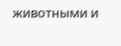животными и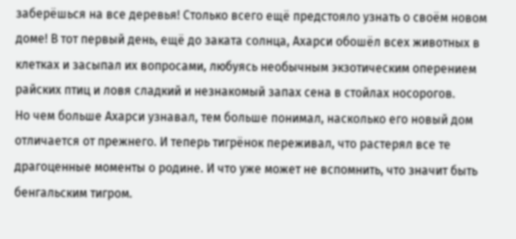заберёшься на все деревья! Столько всего ещё предстояло узнать о своём новом доме! В тот первый день, ещё до заката солнца, Ахарси обошёл всех животных в клетках и засыпал их вопросами, любуясь необычным экзотическим оперением райских птиц и ловя сладкий и незнакомый запах сена в стойлах носорогов.
Но чем больше Ахарси узнавал, тем больше понимал, насколько его новый дом отличается от прежнего. И теперь тигрёнок переживал, что растерял все те драгоценные моменты о родине. И что уже может не вспомнить, что значит быть бенгальским тигром.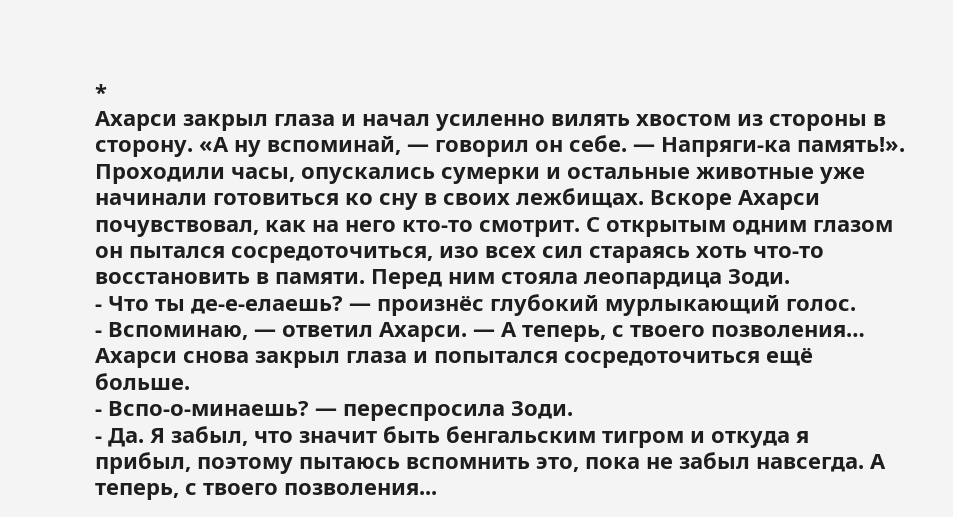*
Ахарси закрыл глаза и начал усиленно вилять хвостом из стороны в сторону. «А ну вспоминай, — говорил он себе. — Напряги-ка память!».
Проходили часы, опускались сумерки и остальные животные уже начинали готовиться ко сну в своих лежбищах. Вскоре Ахарси почувствовал, как на него кто-то смотрит. С открытым одним глазом он пытался сосредоточиться, изо всех сил стараясь хоть что-то восстановить в памяти. Перед ним стояла леопардица Зоди.
- Что ты де-е-елаешь? — произнёс глубокий мурлыкающий голос.
- Вспоминаю, — ответил Ахарси. — А теперь, с твоего позволения…
Ахарси снова закрыл глаза и попытался сосредоточиться ещё больше.
- Вспо-о-минаешь? — переспросила Зоди.
- Да. Я забыл, что значит быть бенгальским тигром и откуда я прибыл, поэтому пытаюсь вспомнить это, пока не забыл навсегда. А теперь, с твоего позволения...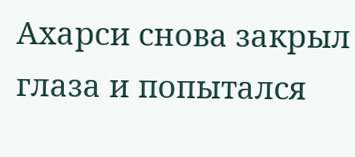Ахарси снова закрыл глаза и попытался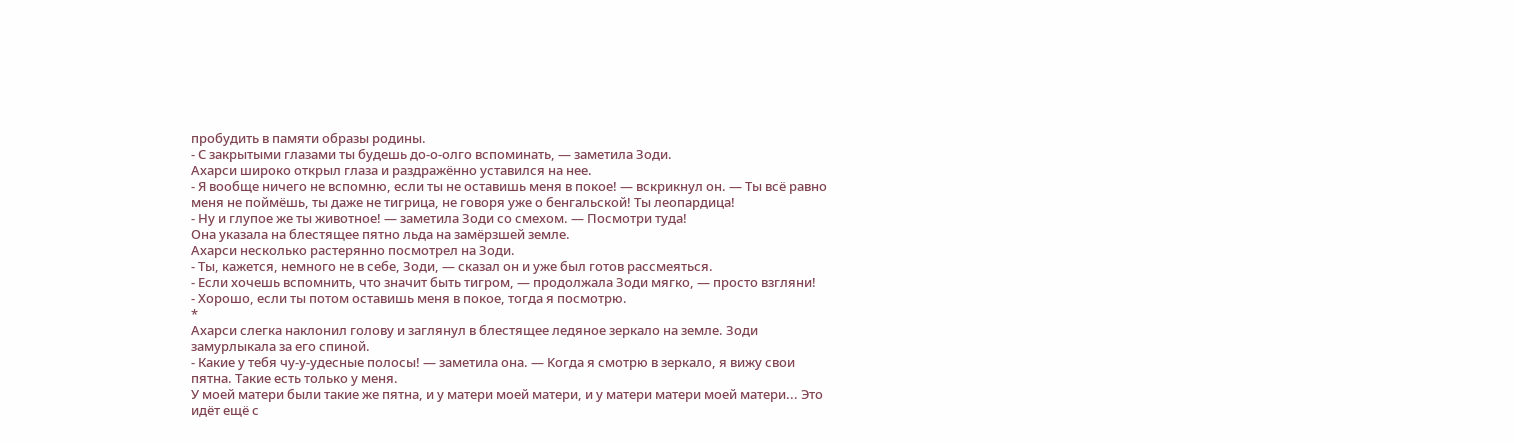пробудить в памяти образы родины.
- С закрытыми глазами ты будешь до-о-олго вспоминать, — заметила Зоди.
Ахарси широко открыл глаза и раздражённо уставился на нее.
- Я вообще ничего не вспомню, если ты не оставишь меня в покое! — вскрикнул он. — Ты всё равно меня не поймёшь, ты даже не тигрица, не говоря уже о бенгальской! Ты леопардица!
- Ну и глупое же ты животное! — заметила Зоди со смехом. — Посмотри туда!
Она указала на блестящее пятно льда на замёрзшей земле.
Ахарси несколько растерянно посмотрел на Зоди.
- Ты, кажется, немного не в себе, Зоди, — сказал он и уже был готов рассмеяться.
- Если хочешь вспомнить, что значит быть тигром, — продолжала Зоди мягко, — просто взгляни!
- Хорошо, если ты потом оставишь меня в покое, тогда я посмотрю.
*
Ахарси слегка наклонил голову и заглянул в блестящее ледяное зеркало на земле. Зоди замурлыкала за его спиной.
- Какие у тебя чу-у-удесные полосы! — заметила она. — Kогда я смотрю в зеркало, я вижу свои пятна. Такие есть только у меня.
У моей матери были такие же пятна, и у матери моей матери, и у матери матери моей матери... Это идëт ещë с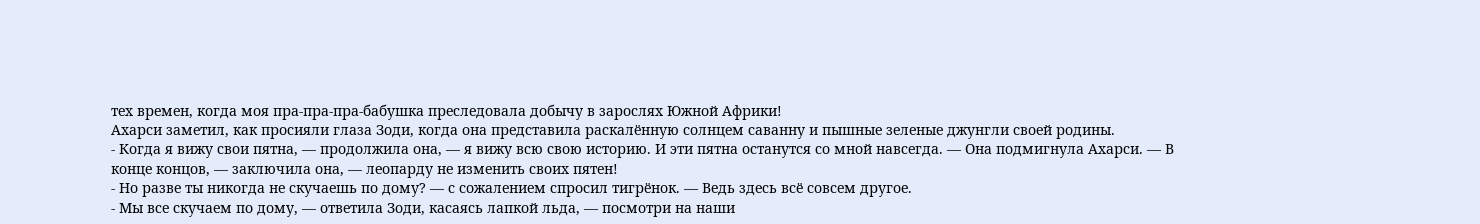тех времен, когда моя пра-пра-пра-бабушка преследовала добычу в зарослях Южной Африки!
Ахарси заметил, как просияли глаза Зоди, когда она представила раскалённую солнцем саванну и пышные зеленые джунгли своей родины.
- Когда я вижу свои пятна, — продолжила она, — я вижу всю свою историю. И эти пятна останутся со мной навсегда. — Она подмигнула Ахарси. — В конце концов, — заключила она, — леопарду не изменить своих пятен!
- Но разве ты никогда не скучаешь по дому? — с сожалением спросил тигрёнок. — Ведь здесь всё совсем другое.
- Мы все скучаем по дому, — ответила Зоди, касаясь лапкой льда, — посмотри на наши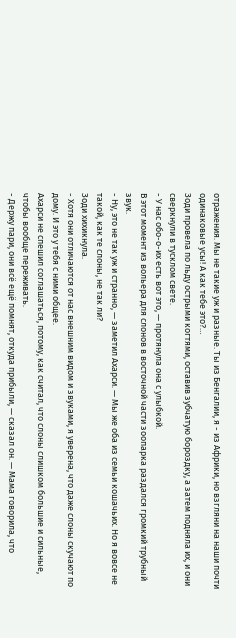отражения. Мы не такие уж и разные. Ты из Бенгалии, я - из Африки, но взгляни на наши почти одинаковые усы! А как тебе это?…
Зоди провела по льду острыми когтями, оставив зубчатую бороздку, а затем подняла их, и они сверкнули в тусклом свете.
- У нас обо-о-их есть вот это, — протянула она с улыбкой.
В этот момент из вольера для слонов в восточной части зоопарка раздался громкий трубный звук.
- Ну, это не так уж и странно, — заметил Ахарси. — Мы же оба из семьи кошачьих. Но я вовсе не такой, как те слоны, не так ли?
Зоди хихикнула.
- Хотя они отличаются от нас внешним видом и звуками, я уверена, что даже слоны скучают по дому. И это у тебя с ними общее.
Ахарси не спешил соглашаться, потому, как считал, что слоны слишком большие и сильные, чтобы вообще переживать.
- Держу пари, они всё ещё помнят, откуда прибыли, — сказал он. — Мама говорила, что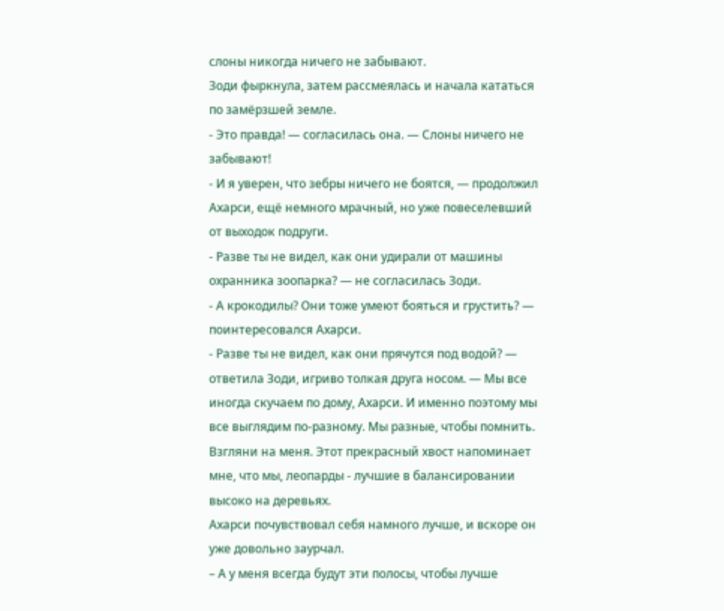слоны никогда ничего не забывают.
Зоди фыркнула, затем рассмеялась и начала кататься по замёрзшей земле.
- Это правда! — согласилась она. — Слоны ничего не забывают!
- И я уверен, что зебры ничего не боятся, — продолжил Ахарси, ещё немного мрачный, но уже повеселевший от выходок подруги.
- Разве ты не видел, как они удирали от машины охранника зоопарка? — не согласилась Зоди.
- А крокодилы? Они тоже умеют бояться и грустить? — поинтересовался Ахарси.
- Разве ты не видел, как они прячутся под водой? — ответила Зоди, игриво толкая друга носом. — Мы все иногда скучаем по дому, Ахарси. И именно поэтому мы все выглядим по-разному. Мы разные, чтобы помнить. Взгляни на меня. Этот прекрасный хвост напоминает мне, что мы, леопарды - лучшие в балансировании высоко на деревьях.
Ахарси почувствовал себя намного лучше, и вскоре он уже довольно заурчал.
– А у меня всегда будут эти полосы, чтобы лучше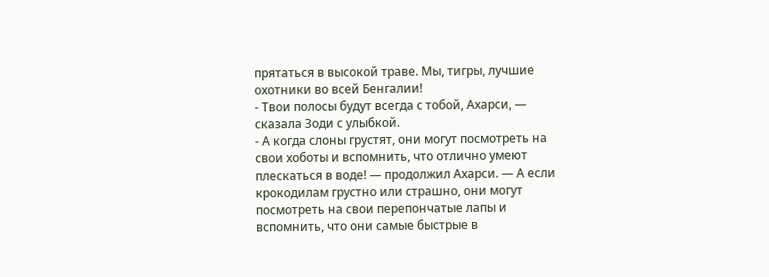прятаться в высокой траве. Мы, тигры, лучшие охотники во всей Бенгалии!
- Твои полосы будут всегда с тобой, Ахарси, — сказала Зоди с улыбкой.
- А когда слоны грустят, они могут посмотреть на свои хоботы и вспомнить, что отлично умеют плескаться в воде! — продолжил Ахарси. — А если крокодилам грустно или страшно, они могут посмотреть на свои перепончатые лапы и вспомнить, что они самые быстрые в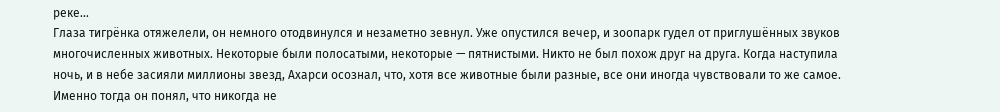реке…
Глаза тигрёнка отяжелели, он немного отодвинулся и незаметно зевнул. Уже опустился вечер, и зоопарк гудел от приглушённых звуков многочисленных животных. Некоторые были полосатыми, некоторые — пятнистыми. Никто не был похож друг на друга. Когда наступила ночь, и в небе засияли миллионы звезд, Ахарси осознал, что, хотя все животные были разные, все они иногда чувствовали то же самое. Именно тогда он понял, что никогда не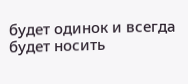будет одинок и всегда будет носить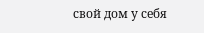свой дом у себя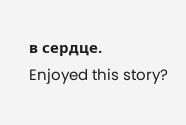в сердце.
Enjoyed this story?